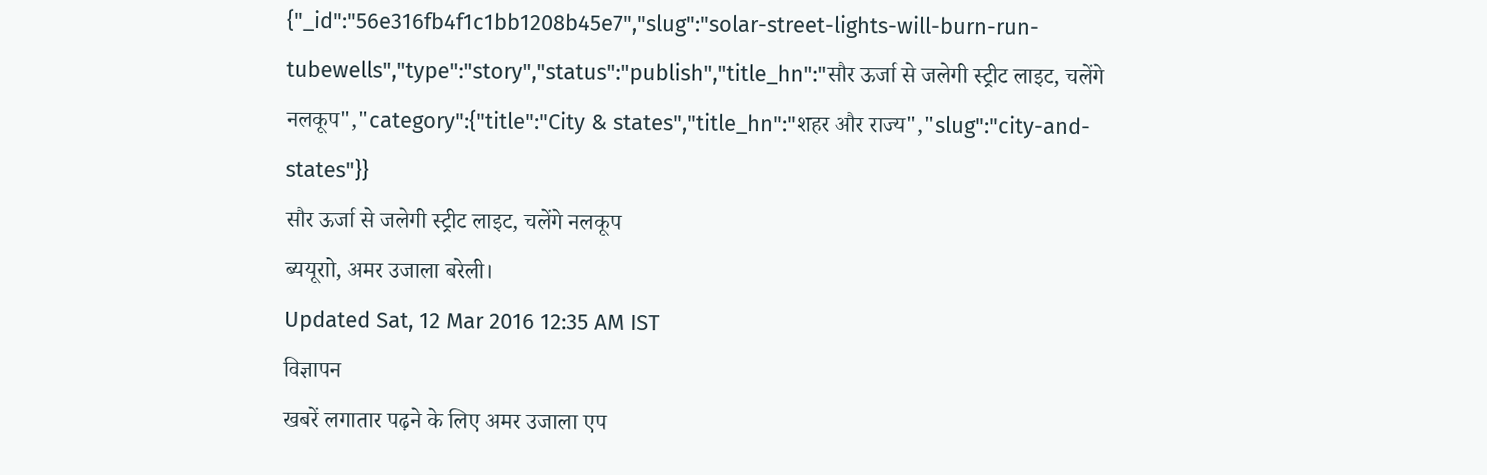{"_id":"56e316fb4f1c1bb1208b45e7","slug":"solar-street-lights-will-burn-run-tubewells","type":"story","status":"publish","title_hn":"सौर ऊर्जा से जलेगी स्ट्रीट लाइट, चलेंगे नलकूप","category":{"title":"City & states","title_hn":"शहर और राज्य","slug":"city-and-states"}}
सौर ऊर्जा से जलेगी स्ट्रीट लाइट, चलेंगे नलकूप
ब्ययूराो, अमर उजाला बरेली।
Updated Sat, 12 Mar 2016 12:35 AM IST
विज्ञापन
खबरें लगातार पढ़ने के लिए अमर उजाला एप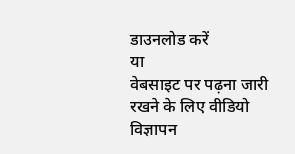डाउनलोड करें
या
वेबसाइट पर पढ़ना जारी रखने के लिए वीडियो विज्ञापन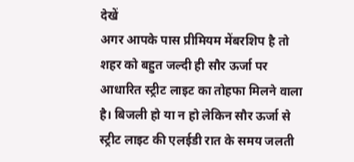देखें
अगर आपके पास प्रीमियम मेंबरशिप है तो
शहर को बहुत जल्दी ही सौर ऊर्जा पर आधारित स्ट्रीट लाइट का तोहफा मिलने वाला है। बिजली हो या न हो लेकिन सौर ऊर्जा से स्ट्रीट लाइट की एलईडी रात के समय जलती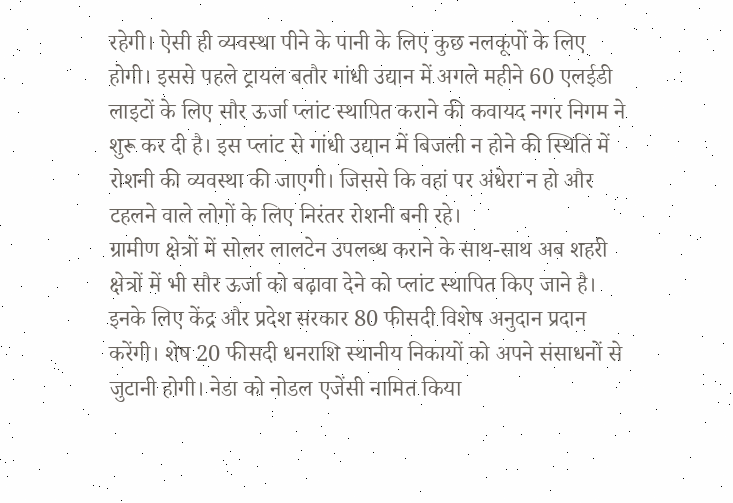रहेगी। ऐसी ही व्यवस्था पीने के पानी के लिए कुछ नलकूपों के लिए होगी। इससे पहले ट्रायल बतौर गांधी उद्यान में अगले महीने 60 एलईडी लाइटों के लिए सौर ऊर्जा प्लांट स्थापित कराने की कवायद नगर निगम ने शुरू कर दी है। इस प्लांट से गांधी उद्यान में बिजली न होने की स्थिति में रोशनी की व्यवस्था की जाएगी। जिससे कि वहां पर अंधेरा न हो और टहलने वाले लोगों के लिए निरंतर रोशनी बनी रहे।
ग्रामीण क्षेत्रों में सोलर लालटेन उपलब्ध कराने के साथ-साथ अब शहरी क्षेत्रों में भी सौर ऊर्जा को बढ़ावा देने को प्लांट स्थापित किए जाने है। इनके लिए केंद्र और प्रदेश सरकार 80 फीसदी विशेष अनुदान प्रदान करेंगी। शेष 20 फीसदी धनराशि स्थानीय निकायों को अपने संसाधनों से जुटानी होगी। नेडा को नोडल एजेंसी नामित किया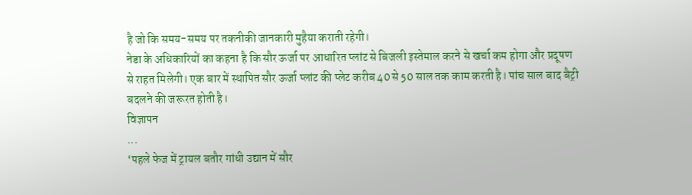है जो कि समय-समय पर तकनीकी जानकारी मुहैया कराती रहेगी।
नेडा के अधिकारियों का कहना है कि सौर ऊर्जा पर आधारित प्लांट से बिजली इस्तेमाल करने से खर्चा कम होगा और प्रदूषण से राहत मिलेगी। एक बार में स्थापित सौर ऊर्जा प्लांट की प्लेट करीब 40 से 50 साल तक काम करती है। पांच साल बाद बैट्री बदलने की जरूरत होती है।
विज्ञापन
...
‘पहले फेज में ट्रायल बतौर गांधी उद्यान में सौर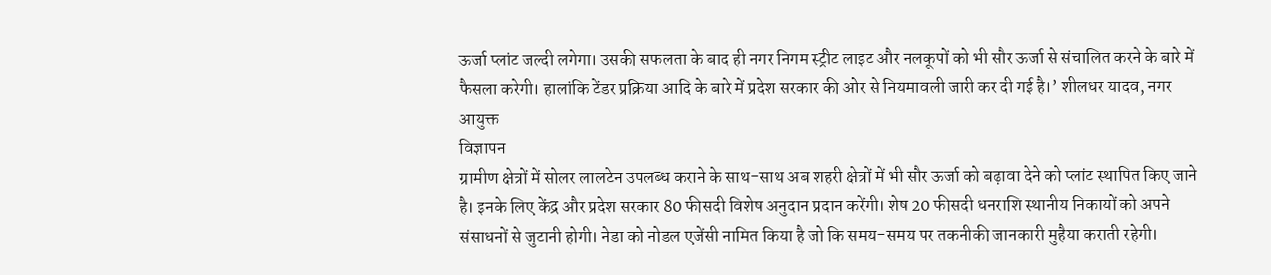ऊर्जा प्लांट जल्दी लगेगा। उसकी सफलता के बाद ही नगर निगम स्ट्रीट लाइट और नलकूपों को भी सौर ऊर्जा से संचालित करने के बारे में फैसला करेगी। हालांकि टेंडर प्रक्रिया आदि के बारे में प्रदेश सरकार की ओर से नियमावली जारी कर दी गई है।’ शीलधर यादव, नगर आयुक्त
विज्ञापन
ग्रामीण क्षेत्रों में सोलर लालटेन उपलब्ध कराने के साथ-साथ अब शहरी क्षेत्रों में भी सौर ऊर्जा को बढ़ावा देने को प्लांट स्थापित किए जाने है। इनके लिए केंद्र और प्रदेश सरकार 80 फीसदी विशेष अनुदान प्रदान करेंगी। शेष 20 फीसदी धनराशि स्थानीय निकायों को अपने संसाधनों से जुटानी होगी। नेडा को नोडल एजेंसी नामित किया है जो कि समय-समय पर तकनीकी जानकारी मुहैया कराती रहेगी।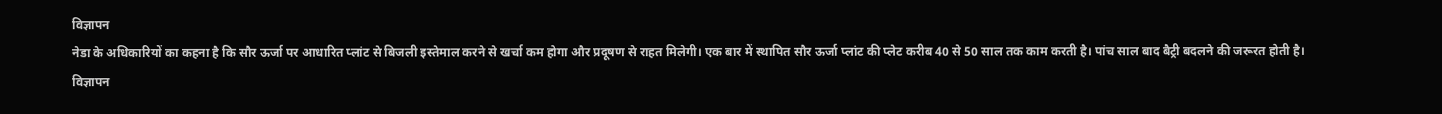विज्ञापन
नेडा के अधिकारियों का कहना है कि सौर ऊर्जा पर आधारित प्लांट से बिजली इस्तेमाल करने से खर्चा कम होगा और प्रदूषण से राहत मिलेगी। एक बार में स्थापित सौर ऊर्जा प्लांट की प्लेट करीब 40 से 50 साल तक काम करती है। पांच साल बाद बैट्री बदलने की जरूरत होती है।
विज्ञापन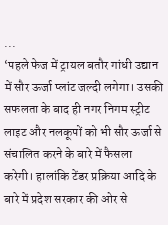...
‘पहले फेज में ट्रायल बतौर गांधी उद्यान में सौर ऊर्जा प्लांट जल्दी लगेगा। उसकी सफलता के बाद ही नगर निगम स्ट्रीट लाइट और नलकूपों को भी सौर ऊर्जा से संचालित करने के बारे में फैसला करेगी। हालांकि टेंडर प्रक्रिया आदि के बारे में प्रदेश सरकार की ओर से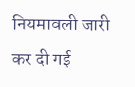नियमावली जारी कर दी गई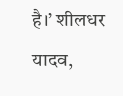है।’ शीलधर यादव,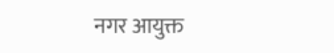नगर आयुक्त